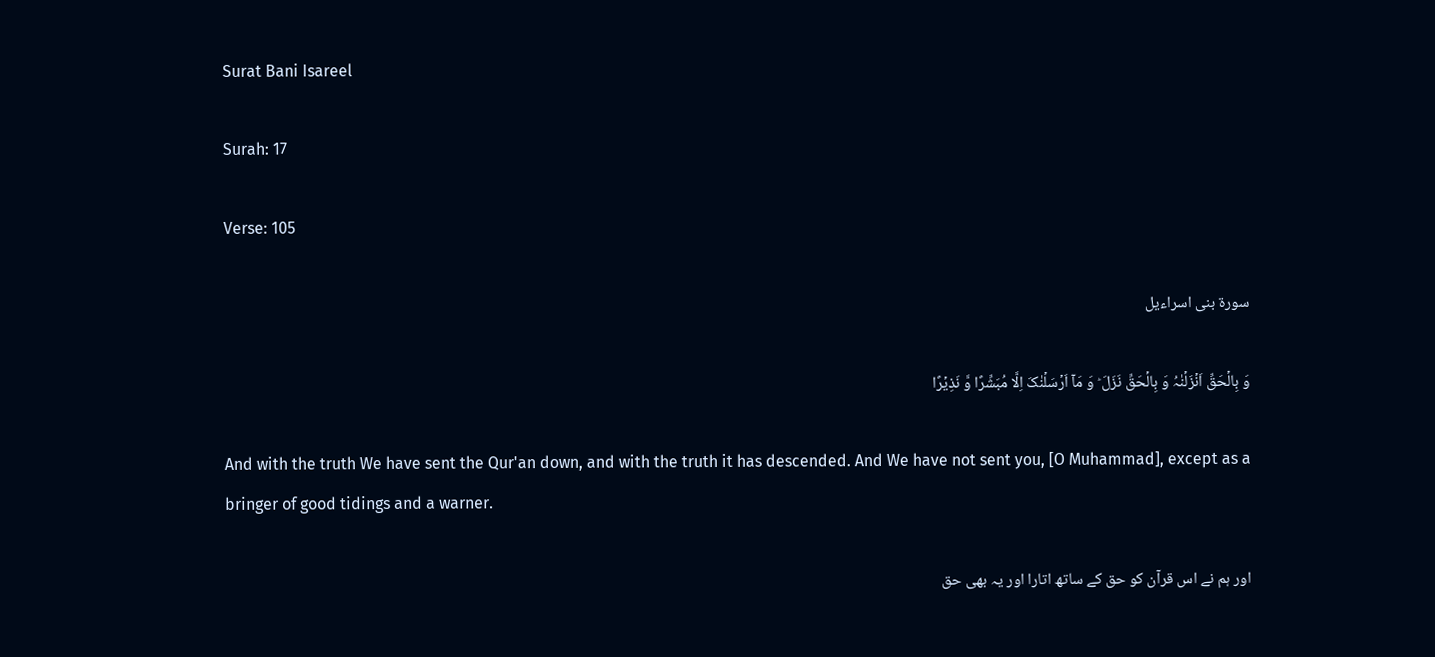Surat Bani Isareel

Surah: 17

Verse: 105

سورة بنی اسراءیل

وَ بِالۡحَقِّ اَنۡزَلۡنٰہُ وَ بِالۡحَقِّ نَزَلَ ؕ وَ مَاۤ اَرۡسَلۡنٰکَ اِلَّا مُبَشِّرًا وَّ نَذِیۡرًا

And with the truth We have sent the Qur'an down, and with the truth it has descended. And We have not sent you, [O Muhammad], except as a bringer of good tidings and a warner.

اور ہم نے اس قرآن کو حق کے ساتھ اتارا اور یہ بھی حق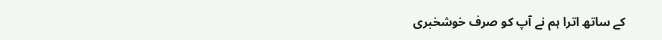کے ساتھ اترا ہم نے آپ کو صرف خوشخبری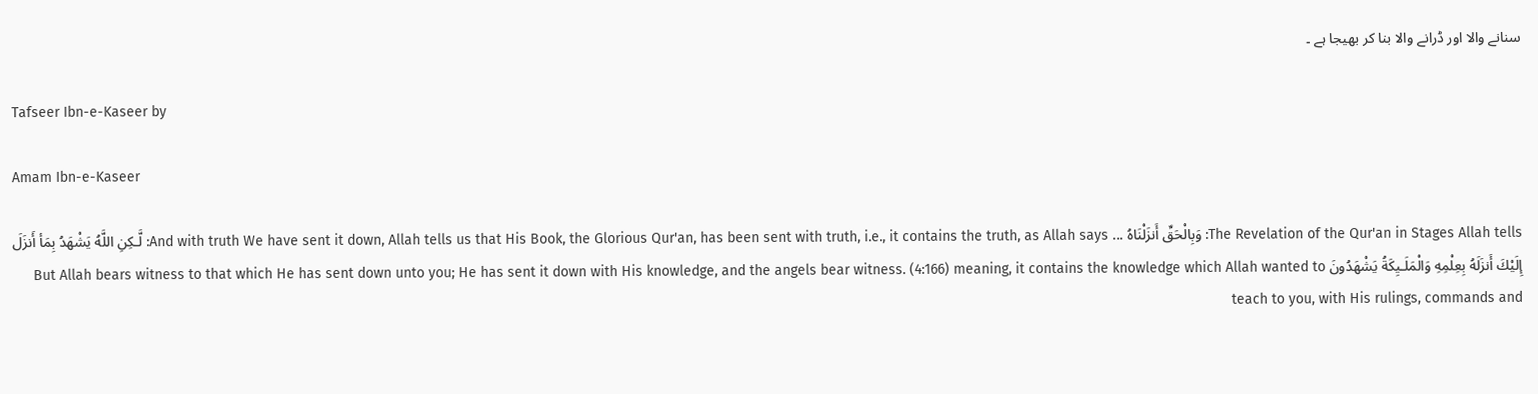سنانے والا اور ڈرانے والا بنا کر بھیجا ہے ۔

Tafseer Ibn-e-Kaseer by

Amam Ibn-e-Kaseer

The Revelation of the Qur'an in Stages Allah tells: وَبِالْحَقِّ أَنزَلْنَاهُ ... And with truth We have sent it down, Allah tells us that His Book, the Glorious Qur'an, has been sent with truth, i.e., it contains the truth, as Allah says: لَّـكِنِ اللَّهُ يَشْهَدُ بِمَأ أَنزَلَ إِلَيْكَ أَنزَلَهُ بِعِلْمِهِ وَالْمَلَـيِكَةُ يَشْهَدُونَ But Allah bears witness to that which He has sent down unto you; He has sent it down with His knowledge, and the angels bear witness. (4:166) meaning, it contains the knowledge which Allah wanted to teach to you, with His rulings, commands and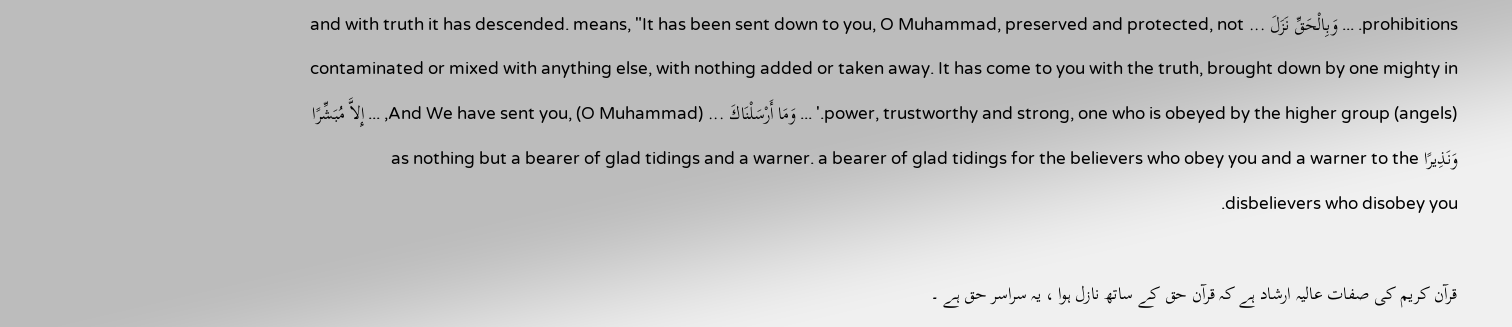prohibitions. ... وَبِالْحَقِّ نَزَلَ ... and with truth it has descended. means, "It has been sent down to you, O Muhammad, preserved and protected, not contaminated or mixed with anything else, with nothing added or taken away. It has come to you with the truth, brought down by one mighty in power, trustworthy and strong, one who is obeyed by the higher group (angels).' ... وَمَا أَرْسَلْنَاكَ ... And We have sent you, (O Muhammad), ... إِلاَّ مُبَشِّرًا وَنَذِيرًا as nothing but a bearer of glad tidings and a warner. a bearer of glad tidings for the believers who obey you and a warner to the disbelievers who disobey you.

قرآن کریم کی صفات عالیہ ارشاد ہے کہ قرآن حق کے ساتھ نازل ہوا ، یہ سراسر حق ہے ۔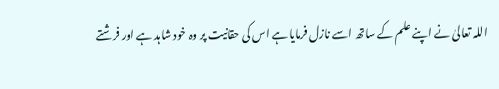اللہ تعالیٰ نے اپنے علم کے ساتھ اسے نازل فرمایا ہے اس کی حقانیت پر وہ خود شاہد ہے اور فرشتے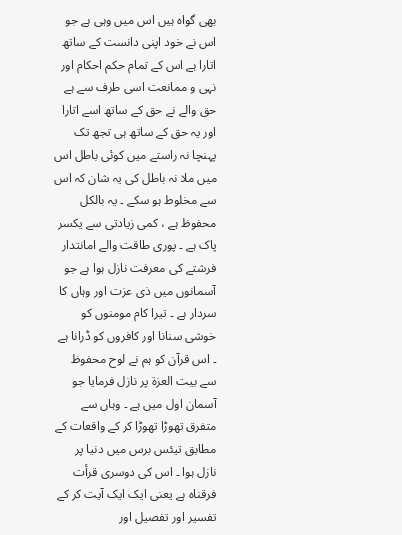بھی گواہ ہیں اس میں وہی ہے جو اس نے خود اپنی دانست کے ساتھ اتارا ہے اس کے تمام حکم احکام اور نہی و ممانعت اسی طرف سے ہے حق والے نے حق کے ساتھ اسے اتارا اور یہ حق کے ساتھ ہی تجھ تک پہنچا نہ راستے میں کوئی باطل اس میں ملا نہ باطل کی یہ شان کہ اس سے مخلوط ہو سکے ۔ یہ بالکل محفوظ ہے ، کمی زیادتی سے یکسر پاک ہے ۔ پوری طاقت والے امانتدار فرشتے کی معرفت نازل ہوا ہے جو آسمانوں میں ذی عزت اور وہاں کا سردار ہے ۔ تیرا کام مومنوں کو خوشی سنانا اور کافروں کو ڈرانا ہے ۔ اس قرآن کو ہم نے لوح محفوظ سے بیت العزۃ پر نازل فرمایا جو آسمان اول میں ہے ۔ وہاں سے متفرق تھوڑا تھوڑا کر کے واقعات کے مطابق تیئس برس میں دنیا پر نازل ہوا ۔ اس کی دوسری قرأت فرقناہ ہے یعنی ایک ایک آیت کر کے تفسیر اور تفصیل اور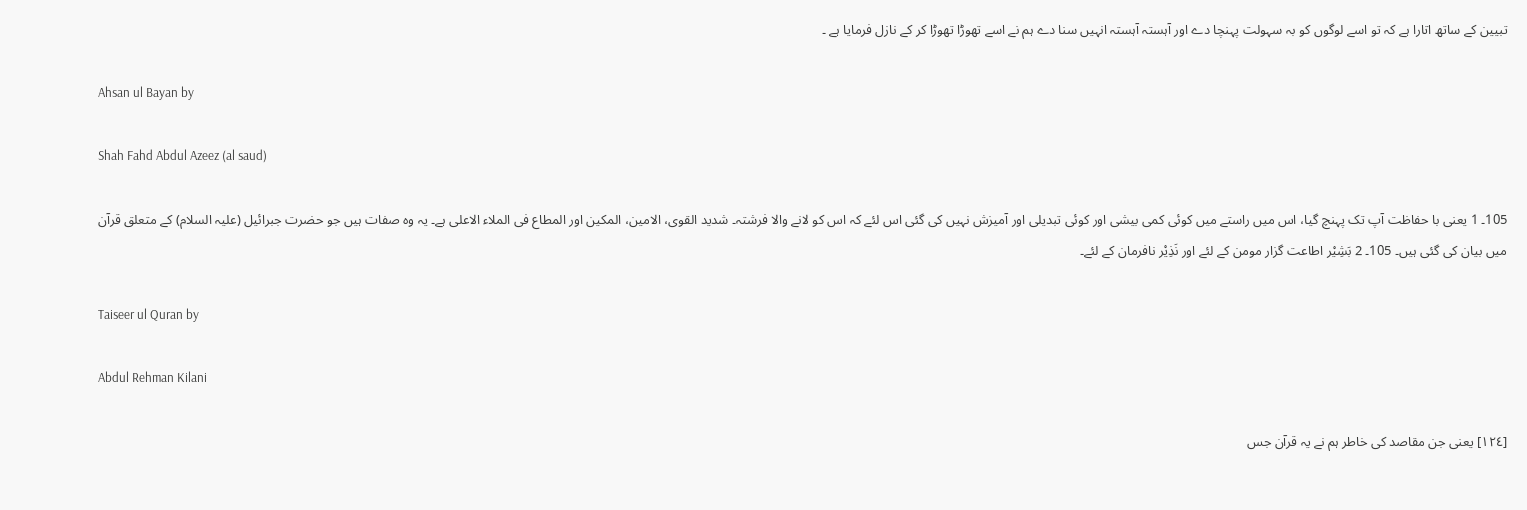تبیین کے ساتھ اتارا ہے کہ تو اسے لوگوں کو بہ سہولت پہنچا دے اور آہستہ آہستہ انہیں سنا دے ہم نے اسے تھوڑا تھوڑا کر کے نازل فرمایا ہے ۔

Ahsan ul Bayan by

Shah Fahd Abdul Azeez (al saud)

105۔ 1 یعنی با حفاظت آپ تک پہنچ گیا، اس میں راستے میں کوئی کمی بیشی اور کوئی تبدیلی اور آمیزش نہیں کی گئی اس لئے کہ اس کو لانے والا فرشتہ۔ شدید القوی، الامین، المکین اور المطاع فی الملاء الاعلی ہے۔ یہ وہ صفات ہیں جو حضرت جبرائیل (علیہ السلام) کے متعلق قرآن میں بیان کی گئی ہیں۔ 105۔ 2 بَشِیْر اطاعت گزار مومن کے لئے اور نَذِیْر نافرمان کے لئے۔

Taiseer ul Quran by

Abdul Rehman Kilani

[١٢٤] یعنی جن مقاصد کی خاطر ہم نے یہ قرآن جس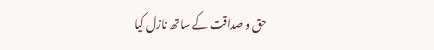حق و صداقت کے ساتھ نازل کیا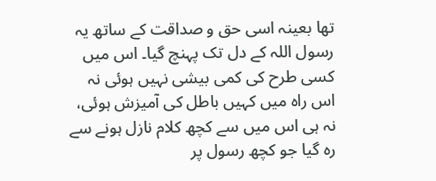تھا بعینہ اسی حق و صداقت کے ساتھ یہ رسول اللہ کے دل تک پہنچ گیا۔ اس میں کسی طرح کی کمی بیشی نہیں ہوئی نہ اس راہ میں کہیں باطل کی آمیزش ہوئی، نہ ہی اس میں سے کچھ کلام نازل ہونے سے رہ گیا جو کچھ رسول پر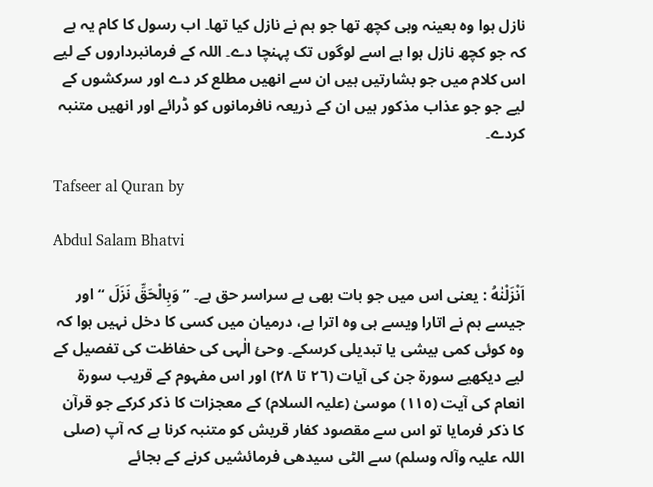نازل ہوا وہ بعینہ وہی کچھ تھا جو ہم نے نازل کیا تھا۔ اب رسول کا کام یہ ہے کہ جو کچھ نازل ہوا ہے اسے لوگوں تک پہنچا دے۔ اللہ کے فرمانبرداروں کے لیے اس کلام میں جو بشارتیں ہیں ان سے انھیں مطلع کر دے اور سرکشوں کے لیے جو جو عذاب مذکور ہیں ان کے ذریعہ نافرمانوں کو ڈرائے اور انھیں متنبہ کردے۔

Tafseer al Quran by

Abdul Salam Bhatvi

اَنْزَلْنٰهُ : یعنی اس میں جو بات بھی ہے سراسر حق ہے۔ ” وَبِالْحَقِّ نَزَلَ “ اور جیسے ہم نے اتارا ویسے ہی وہ اترا ہے، درمیان میں کسی کا دخل نہیں ہوا کہ وہ کوئی کمی بیشی یا تبدیلی کرسکے۔ وحئ الٰہی کی حفاظت کی تفصیل کے لیے دیکھیے سورة جن کی آیات (٢٦ تا ٢٨) اور اس مفہوم کے قریب سورة انعام کی آیت (١١٥) موسیٰ (علیہ السلام) کے معجزات کا ذکر کرکے جو قرآن کا ذکر فرمایا تو اس سے مقصود کفار قریش کو متنبہ کرنا ہے کہ آپ (صلی اللہ علیہ وآلہ وسلم) سے الٹی سیدھی فرمائشیں کرنے کے بجائے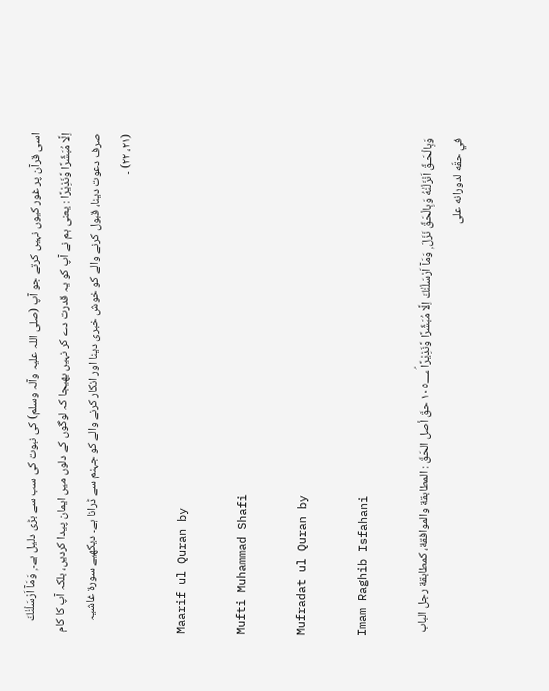اسی قرآن پر غور کیوں نہیں کرتے جو آپ (صلی اللہ علیہ وآلہ وسلم) کی نبوت کی سب سے بڑی دلیل ہے۔ ۭ وَمَآ اَرْسَلْنٰكَ اِلَّا مُبَشِّرًا وَّنَذِيْرًا : یعنی ہم نے آپ کو یہ قدرت دے کر نہیں بھیجا کہ لوگوں کے دلوں میں ایمان پیدا کردیں، بلکہ آپ کا کام صرف دعوت دینا، قبول کرنے والے کو خوش خبری دینا اور انکار کرنے والے کو جہنم سے ڈرانا ہے۔ دیکھیے سورة غاشیہ (٢١، ٢٢) ۔

Maarif ul Quran by

Mufti Muhammad Shafi

Mufradat ul Quran by

Imam Raghib Isfahani

وَبِالْحَـقِّ اَنْزَلْنٰهُ وَبِالْحَقِّ نَزَلَ ۭ وَمَآ اَرْسَلْنٰكَ اِلَّا مُبَشِّرًا وَّنَذِيْرًا ١٠٥؀ۘ حقَ أصل الحَقّ : المطابقة والموافقة، کمطابقة رجل الباب في حقّه لدورانه علی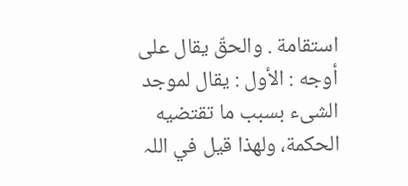استقامة . والحقّ يقال علی أوجه : الأول : يقال لموجد الشیء بسبب ما تقتضيه الحکمة، ولهذا قيل في اللہ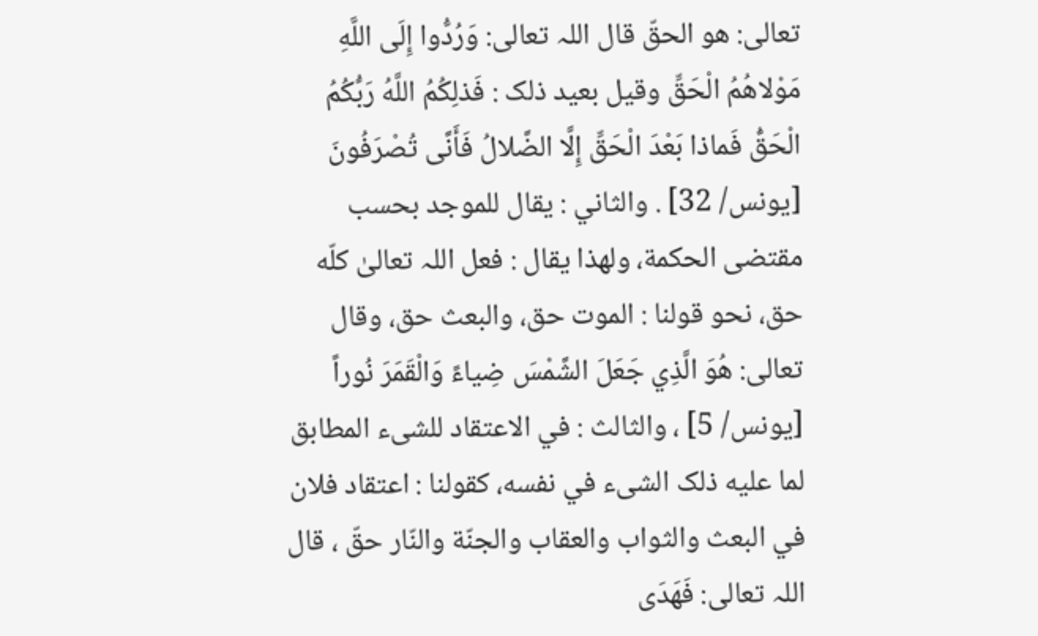تعالی: هو الحقّ قال اللہ تعالی: وَرُدُّوا إِلَى اللَّهِ مَوْلاهُمُ الْحَقِّ وقیل بعید ذلک : فَذلِكُمُ اللَّهُ رَبُّكُمُ الْحَقُّ فَماذا بَعْدَ الْحَقِّ إِلَّا الضَّلالُ فَأَنَّى تُصْرَفُونَ [يونس/ 32] . والثاني : يقال للموجد بحسب مقتضی الحکمة، ولهذا يقال : فعل اللہ تعالیٰ كلّه حق، نحو قولنا : الموت حق، والبعث حق، وقال تعالی: هُوَ الَّذِي جَعَلَ الشَّمْسَ ضِياءً وَالْقَمَرَ نُوراً [يونس/ 5] ، والثالث : في الاعتقاد للشیء المطابق لما عليه ذلک الشیء في نفسه، کقولنا : اعتقاد فلان في البعث والثواب والعقاب والجنّة والنّار حقّ ، قال اللہ تعالی: فَهَدَى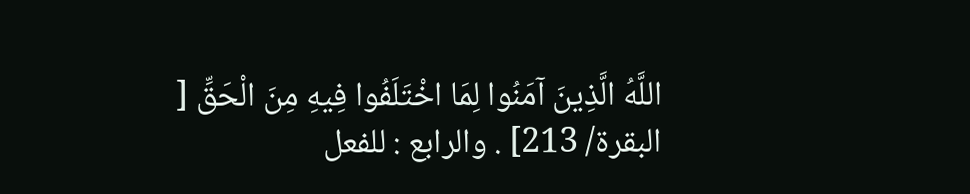اللَّهُ الَّذِينَ آمَنُوا لِمَا اخْتَلَفُوا فِيهِ مِنَ الْحَقِّ [ البقرة/ 213] . والرابع : للفعل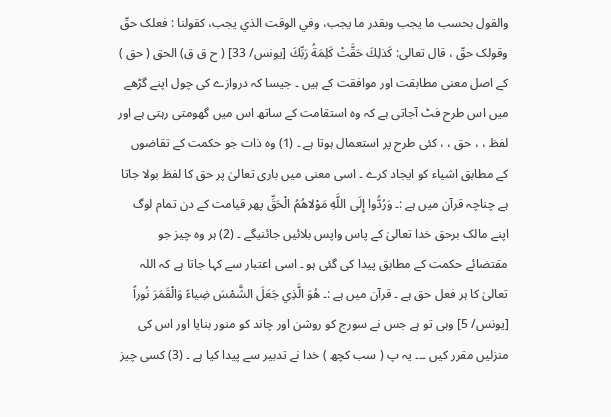والقول بحسب ما يجب وبقدر ما يجب، وفي الوقت الذي يجب، کقولنا : فعلک حقّ وقولک حقّ ، قال تعالی: كَذلِكَ حَقَّتْ كَلِمَةُ رَبِّكَ [يونس/ 33] ( ح ق ق) الحق ( حق ) کے اصل معنی مطابقت اور موافقت کے ہیں ۔ جیسا کہ دروازے کی چول اپنے گڑھے میں اس طرح فٹ آجاتی ہے کہ وہ استقامت کے ساتھ اس میں گھومتی رہتی ہے اور لفظ ، ، حق ، ، کئی طرح پر استعمال ہوتا ہے ۔ (1) وہ ذات جو حکمت کے تقاضوں کے مطابق اشیاء کو ایجاد کرے ۔ اسی معنی میں باری تعالیٰ پر حق کا لفظ بولا جاتا ہے چناچہ قرآن میں ہے :۔ وَرُدُّوا إِلَى اللَّهِ مَوْلاهُمُ الْحَقِّ پھر قیامت کے دن تمام لوگ اپنے مالک برحق خدا تعالیٰ کے پاس واپس بلائیں جائنیگے ۔ (2) ہر وہ چیز جو مقتضائے حکمت کے مطابق پیدا کی گئی ہو ۔ اسی اعتبار سے کہا جاتا ہے کہ اللہ تعالیٰ کا ہر فعل حق ہے ۔ قرآن میں ہے :۔ هُوَ الَّذِي جَعَلَ الشَّمْسَ ضِياءً وَالْقَمَرَ نُوراً [يونس/ 5] وہی تو ہے جس نے سورج کو روشن اور چاند کو منور بنایا اور اس کی منزلیں مقرر کیں ۔۔۔ یہ پ ( سب کچھ ) خدا نے تدبیر سے پیدا کیا ہے ۔ (3) کسی چیز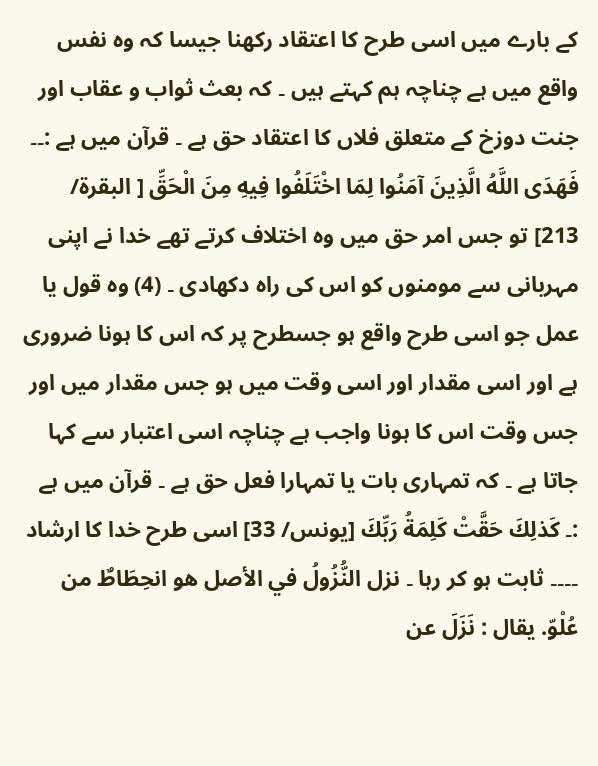کے بارے میں اسی طرح کا اعتقاد رکھنا جیسا کہ وہ نفس واقع میں ہے چناچہ ہم کہتے ہیں ۔ کہ بعث ثواب و عقاب اور جنت دوزخ کے متعلق فلاں کا اعتقاد حق ہے ۔ قرآن میں ہے :۔۔ فَهَدَى اللَّهُ الَّذِينَ آمَنُوا لِمَا اخْتَلَفُوا فِيهِ مِنَ الْحَقِّ [ البقرة/ 213] تو جس امر حق میں وہ اختلاف کرتے تھے خدا نے اپنی مہربانی سے مومنوں کو اس کی راہ دکھادی ۔ (4) وہ قول یا عمل جو اسی طرح واقع ہو جسطرح پر کہ اس کا ہونا ضروری ہے اور اسی مقدار اور اسی وقت میں ہو جس مقدار میں اور جس وقت اس کا ہونا واجب ہے چناچہ اسی اعتبار سے کہا جاتا ہے ۔ کہ تمہاری بات یا تمہارا فعل حق ہے ۔ قرآن میں ہے :۔ كَذلِكَ حَقَّتْ كَلِمَةُ رَبِّكَ [يونس/ 33] اسی طرح خدا کا ارشاد ۔۔۔۔ ثابت ہو کر رہا ۔ نزل النُّزُولُ في الأصل هو انحِطَاطٌ من عُلْوّ. يقال : نَزَلَ عن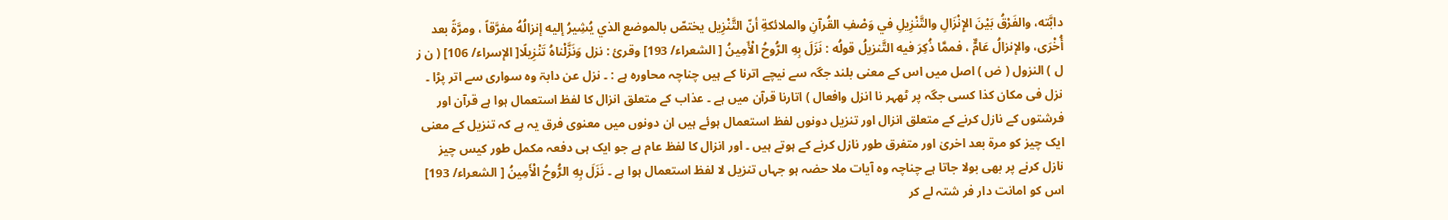دابَّته، والفَرْقُ بَيْنَ الإِنْزَالِ والتَّنْزِيلِ في وَصْفِ القُرآنِ والملائكةِ أنّ التَّنْزِيل يختصّ بالموضع الذي يُشِيرُ إليه إنزالُهُ مفرَّقاً ، ومرَّةً بعد أُخْرَى، والإنزالُ عَامٌّ ، فممَّا ذُكِرَ فيه التَّنزیلُ قولُه : نَزَلَ بِهِ الرُّوحُ الْأَمِينُ [ الشعراء/ 193] وقرئ : نزل وَنَزَّلْناهُ تَنْزِيلًا[ الإسراء/ 106] ( ن ز ل ) النزول ( ض ) اصل میں اس کے معنی بلند جگہ سے نیچے اترنا کے ہیں چناچہ محاورہ ہے : ۔ نزل عن دابۃ وہ سواری سے اتر پڑا ۔ نزل فی مکان کذا کسی جگہ پر ٹھہر نا انزل وافعال ) اتارنا قرآن میں ہے ۔ عذاب کے متعلق انزال کا لفظ استعمال ہوا ہے قرآن اور فرشتوں کے نازل کرنے کے متعلق انزال اور تنزیل دونوں لفظ استعمال ہوئے ہیں ان دونوں میں معنوی فرق یہ ہے کہ تنزیل کے معنی ایک چیز کو مرۃ بعد اخریٰ اور متفرق طور نازل کرنے کے ہوتے ہیں ۔ اور انزال کا لفظ عام ہے جو ایک ہی دفعہ مکمل طور کیس چیز نازل کرنے پر بھی بولا جاتا ہے چناچہ وہ آیات ملا حضہ ہو جہاں تنزیل لا لفظ استعمال ہوا ہے ۔ نَزَلَ بِهِ الرُّوحُ الْأَمِينُ [ الشعراء/ 193] اس کو امانت دار فر شتہ لے کر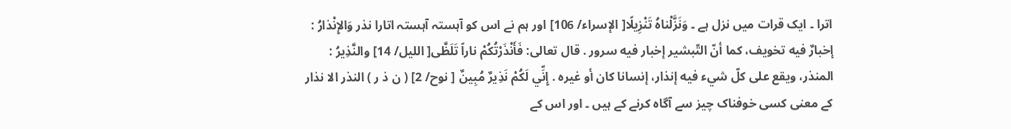اترا ۔ ایک قرات میں نزل ہے ۔ وَنَزَّلْناهُ تَنْزِيلًا[ الإسراء/ 106] اور ہم نے اس کو آہستہ آہستہ اتارا نذر وَالإِنْذارُ : إخبارٌ فيه تخویف، كما أنّ التّبشیر إخبار فيه سرور . قال تعالی: فَأَنْذَرْتُكُمْ ناراً تَلَظَّى[ اللیل/ 14] والنَّذِيرُ : المنذر، ويقع علی كلّ شيء فيه إنذار، إنسانا کان أو غيره . إِنِّي لَكُمْ نَذِيرٌ مُبِينٌ [ نوح/ 2] ( ن ذ ر ) النذر الا نذار کے معنی کسی خوفناک چیز سے آگاہ کرنے کے ہیں ۔ اور اس کے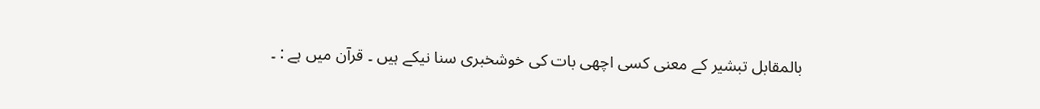بالمقابل تبشیر کے معنی کسی اچھی بات کی خوشخبری سنا نیکے ہیں ۔ قرآن میں ہے : ۔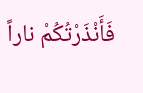فَأَنْذَرْتُكُمْ ناراً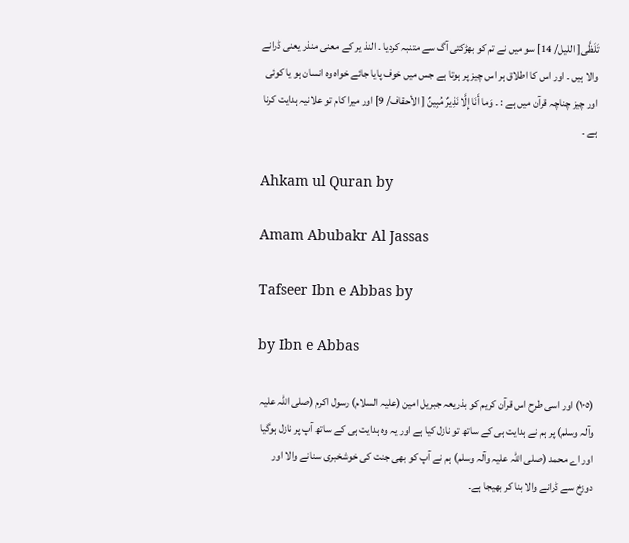تَلَظَّى[ اللیل/ 14] سو میں نے تم کو بھڑکتی آگ سے متنبہ کردیا ۔ النذ یر کے معنی منذر یعنی ڈرانے والا ہیں ۔ اور اس کا اطلاق ہر اس چیز پر ہوتا ہے جس میں خوف پایا جائے خواہ وہ انسان ہو یا کوئی اور چیز چناچہ قرآن میں ہے : ۔ وَما أَنَا إِلَّا نَذِيرٌ مُبِينٌ [ الأحقاف/ 9] اور میرا کام تو علانیہ ہدایت کرنا ہے ۔

Ahkam ul Quran by

Amam Abubakr Al Jassas

Tafseer Ibn e Abbas by

by Ibn e Abbas

(١٠٥) اور اسی طرح اس قرآن کریم کو بذریعہ جبریل امین (علیہ السلام) رسول اکرم (صلی اللہ علیہ وآلہ وسلم) پر ہم نے ہدایت ہی کے ساتھ تو نازل کیا ہے اور یہ وہ ہدایت ہی کے ساتھ آپ پر نازل ہوگیا اور اے محمد (صلی اللہ علیہ وآلہ وسلم) ہم نے آپ کو بھی جنت کی خوشخبری سنانے والا اور دوزخ سے ڈرانے والا بنا کر بھیجا ہے۔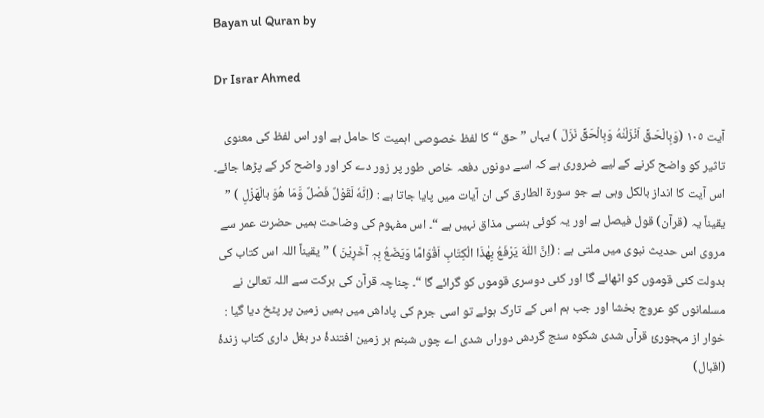Bayan ul Quran by

Dr Israr Ahmed

آیت ١٠٥ (وَبِالْحَـقِّ اَنْزَلْنٰهُ وَبِالْحَقِّ نَزَلَ ) یہاں ” حق “ کا لفظ خصوصی اہمیت کا حامل ہے اور اس لفظ کی معنوی تاثیر کو واضح کرنے کے لیے ضروری ہے کہ اسے دونوں دفعہ خاص طور پر زور دے کر اور واضح کر کے پڑھا جائے۔ اس آیت کا انداز بالکل وہی ہے جو سورة الطارق کی ان آیات میں پایا جاتا ہے : (اِنَّهٗ لَقَوْلٌ فَصْلٌ وَّمَا هُوَ بالْهَزْلِ ) ” یقیناً یہ (قرآن) قول فیصل ہے اور یہ کوئی ہنسی مذاق نہیں ہے “۔ اس مفہوم کی وضاحت ہمیں حضرت عمر سے مروی اس حدیث نبوی میں ملتی ہے : (اِنَّ اللّٰہَ یَرْفَعُ بِھٰذَا الْکِتَابِ اَقْوَامًا وَیَضَعُ بِہٖ آخَرِیْنَ ) ” یقیناً اللہ اس کتاب کی بدولت کئی قوموں کو اٹھائے گا اور کئی دوسری قوموں کو گرائے گا “۔ چناچہ قرآن کی برکت سے اللہ تعالیٰ نے مسلمانوں کو عروج بخشا اور جب ہم اس کے تارک ہوئے تو اسی جرم کی پاداش میں ہمیں زمین پر پٹخ دیا گیا : خوار از مہجورئ قرآں شدی شکوہ سنج گردش دوراں شدی اے چوں شبنم بر زمین افتندۂ در بغل داری کتاب زندۂ (اقبال)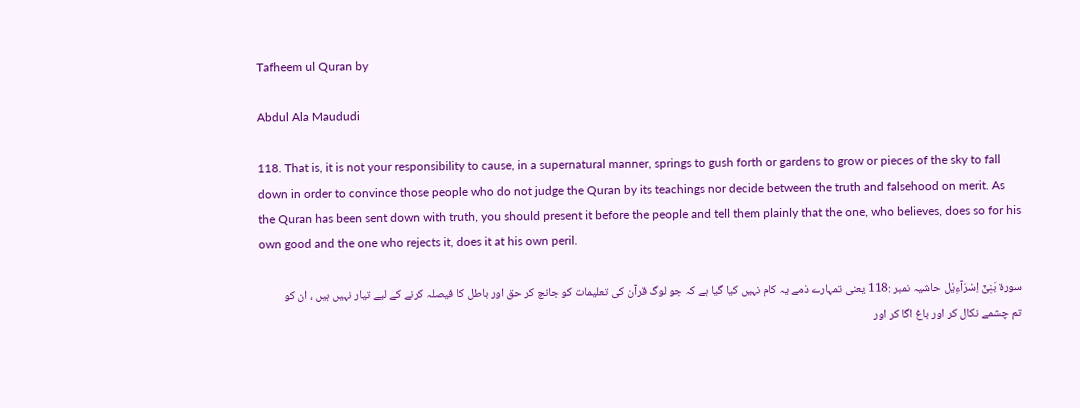Tafheem ul Quran by

Abdul Ala Maududi

118. That is, it is not your responsibility to cause, in a supernatural manner, springs to gush forth or gardens to grow or pieces of the sky to fall down in order to convince those people who do not judge the Quran by its teachings nor decide between the truth and falsehood on merit. As the Quran has been sent down with truth, you should present it before the people and tell them plainly that the one, who believes, does so for his own good and the one who rejects it, does it at his own peril.

سورة بَنِیْۤ اِسْرَآءِیْل حاشیہ نمبر :118 یعنی تمہارے ذمے یہ کام نہیں کیا گیا ہے کہ جو لوگ قرآن کی تعلیمات کو جانچ کر حق اور باطل کا فیصلہ کرنے کے لیے تیار نہیں ہیں ، ان کو تم چشمے نکال کر اور باغ اگا کر اور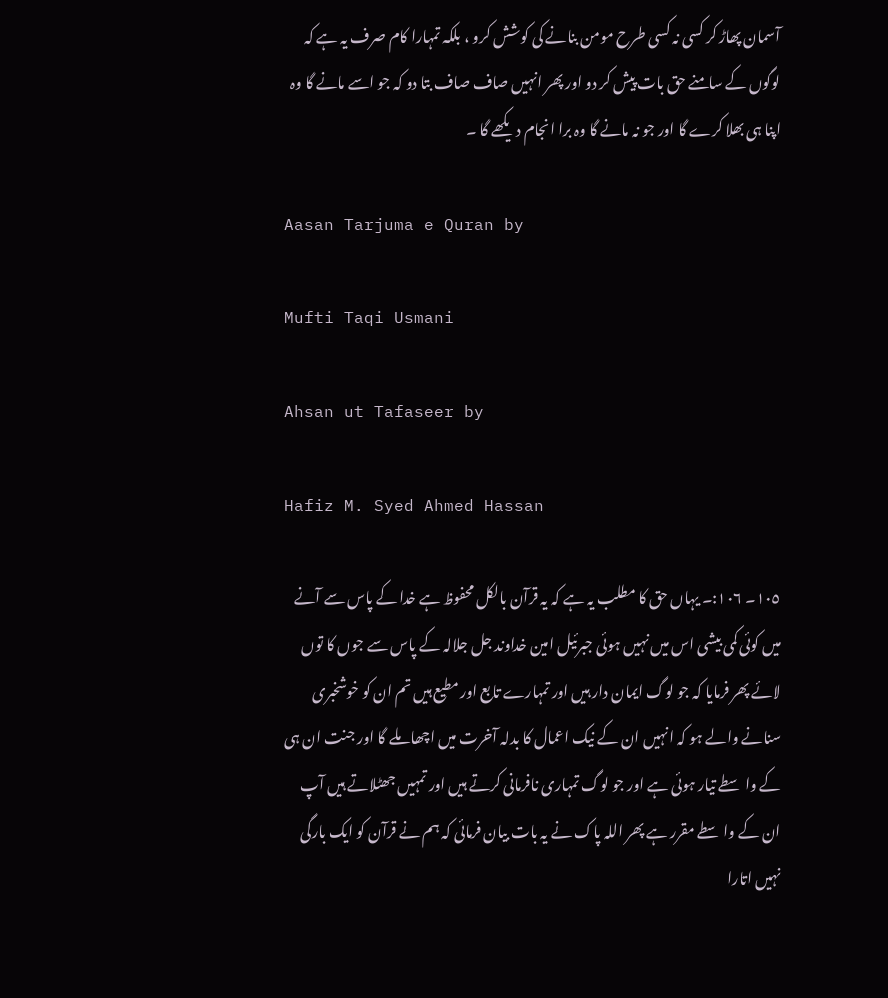آسمان پھاڑ کر کسی نہ کسی طرح مومن بنانے کی کوشش کرو ، بلکہ تمہارا کام صرف یہ ہے کہ لوگوں کے سامنے حق بات پیش کر دو اور پھر انہیں صاف صاف بتا دو کہ جو اسے مانے گا وہ اپنا ہی بھلا کرے گا اور جو نہ مانے گا وہ برا انجام دیکھے گا ۔

Aasan Tarjuma e Quran by

Mufti Taqi Usmani

Ahsan ut Tafaseer by

Hafiz M. Syed Ahmed Hassan

١٠٥۔ ١٠٦:۔ یہاں حق کا مطلب یہ ہے کہ یہ قرآن بالکل محفوظ ہے خدا کے پاس سے آنے میں کوئی کمی بیشی اس میں نہیں ہوئی جبرئیل امین خداوند جل جلالہ کے پاس سے جوں کا توں لائے پھر فرمایا کہ جو لوگ ایمان دار ہیں اور تمہارے تابع اور مطیع ہیں تم ان کو خوشخبری سنانے والے ہو کہ انہیں ان کے نیک اعمال کا بدلہ آخرت میں اچھا ملے گا اور جنت ان ہی کے واسطے تیار ہوئی ہے اور جو لوگ تمہاری نافرمانی کرتے ہیں اور تمہیں جھٹلاتے ہیں آپ ان کے واسطے مقرر ہے پھر اللہ پاک نے یہ بات بیان فرمائی کہ ہم نے قرآن کو ایک بارگی نہیں اتارا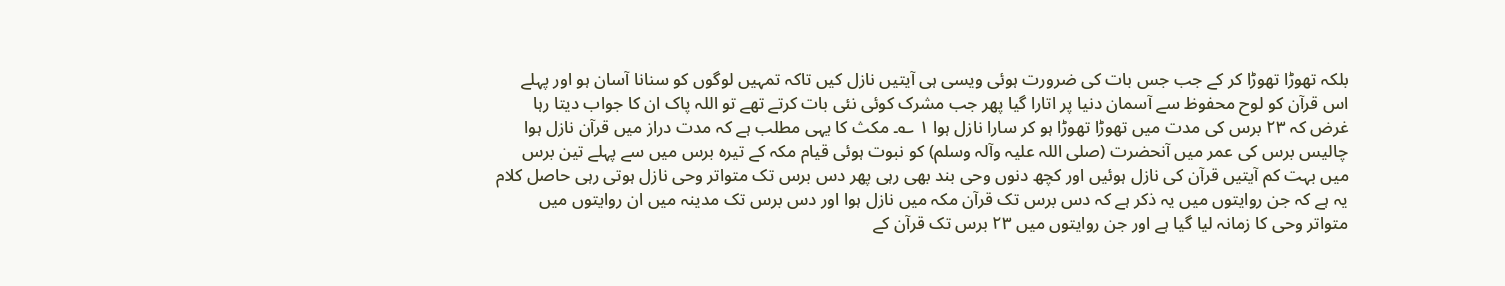بلکہ تھوڑا تھوڑا کر کے جب جس بات کی ضرورت ہوئی ویسی ہی آیتیں نازل کیں تاکہ تمہیں لوگوں کو سنانا آسان ہو اور پہلے اس قرآن کو لوح محفوظ سے آسمان دنیا پر اتارا گیا پھر جب مشرک کوئی نئی بات کرتے تھے تو اللہ پاک ان کا جواب دیتا رہا غرض کہ ٢٣ برس کی مدت میں تھوڑا تھوڑا ہو کر سارا نازل ہوا ١ ؎۔ مکث کا یہی مطلب ہے کہ مدت دراز میں قرآن نازل ہوا چالیس برس کی عمر میں آنحضرت (صلی اللہ علیہ وآلہ وسلم) کو نبوت ہوئی قیام مکہ کے تیرہ برس میں سے پہلے تین برس میں بہت کم آیتیں قرآن کی نازل ہوئیں اور کچھ دنوں وحی بند بھی رہی پھر دس برس تک متواتر وحی نازل ہوتی رہی حاصل کلام یہ ہے کہ جن روایتوں میں یہ ذکر ہے کہ دس برس تک قرآن مکہ میں نازل ہوا اور دس برس تک مدینہ میں ان روایتوں میں متواتر وحی کا زمانہ لیا گیا ہے اور جن روایتوں میں ٢٣ برس تک قرآن کے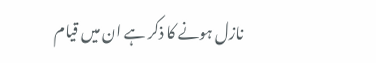نازل ہونے کا ذکر ہے ان میں قیام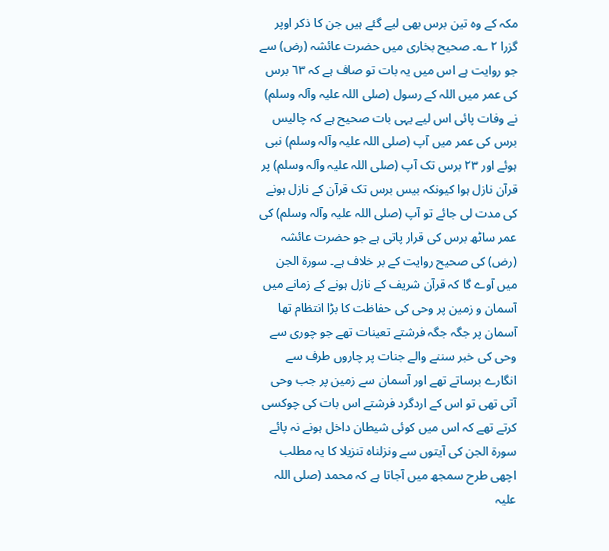مکہ کے وہ تین برس بھی لیے گئے ہیں جن کا ذکر اوپر گزرا ٢ ؎۔ صحیح بخاری میں حضرت عائشہ (رض) سے جو روایت ہے اس میں یہ بات تو صاف ہے کہ ٦٣ برس کی عمر میں اللہ کے رسول (صلی اللہ علیہ وآلہ وسلم) نے وفات پائی اس لیے یہی بات صحیح ہے کہ چالیس برس کی عمر میں آپ (صلی اللہ علیہ وآلہ وسلم) نبی ہوئے اور ٢٣ برس تک آپ (صلی اللہ علیہ وآلہ وسلم) پر قرآن نازل ہوا کیونکہ بیس برس تک قرآن کے نازل ہونے کی مدت لی جائے تو آپ (صلی اللہ علیہ وآلہ وسلم) کی عمر ساٹھ برس کی قرار پاتی ہے جو حضرت عائشہ (رض) کی صحیح روایت کے بر خلاف ہے۔ سورة الجن میں آوے گا کہ قرآن شریف کے نازل ہونے کے زمانے میں آسمان و زمین پر وحی کی حفاظت کا بڑا انتظام تھا آسمان پر جگہ جگہ فرشتے تعینات تھے جو چوری سے وحی کی خبر سننے والے جنات پر چاروں طرف سے انگارے برساتے تھے اور آسمان سے زمین پر جب وحی آتی تھی تو اس کے اردگرد فرشتے اس بات کی چوکسی کرتے تھے کہ اس میں کوئی شیطان داخل ہونے نہ پائے سورة الجن کی آیتوں سے ونزلناہ تنزیلا کا یہ مطلب اچھی طرح سمجھ میں آجاتا ہے کہ محمد (صلی اللہ علیہ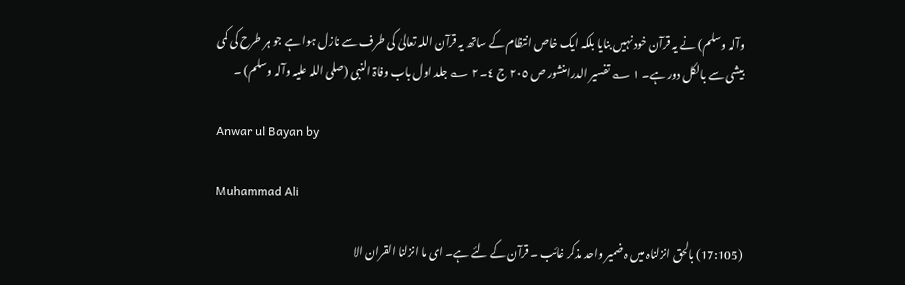وآلہ وسلم) نے یہ قرآن خود نہیں بنایا بلکہ ایک خاص انتظام کے ساتھ یہ قرآن اللہ تعالیٰ کی طرف سے نازل ہوا ہے جو ہر طرح کی کمی بیشی سے بالکل دور ہے۔ ١ ؎ تفسیر الدرامنشور ص ٢٠٥ ج ٤۔ ٢ ؎ جلد اول باب وفاۃ النبی (صلی اللہ علیہ وآلہ وسلم) ۔

Anwar ul Bayan by

Muhammad Ali

(17:105) بالحق انزلناہ میں ہ ضمیر واحد مذکر غائب ۔ قرآن کے لئے ہے۔ ای ما انزلنا القران الا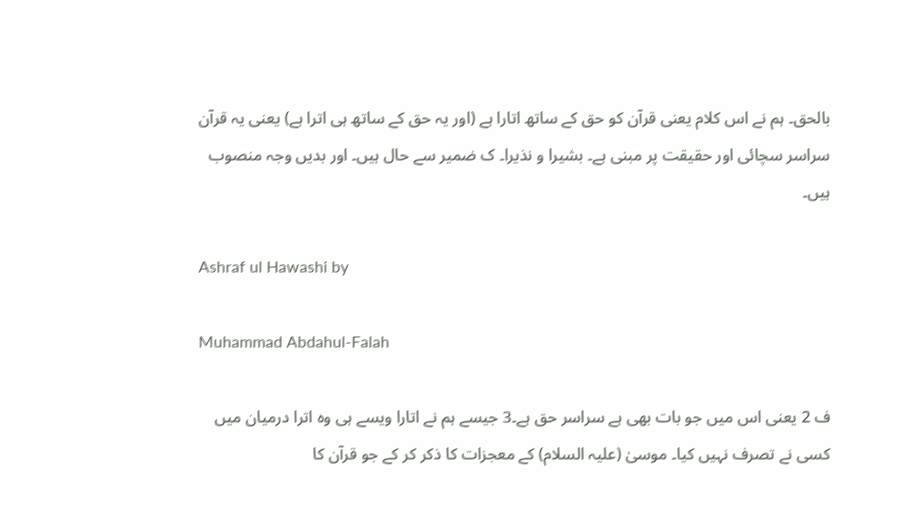بالحق۔ ہم نے اس کلام یعنی قرآن کو حق کے ساتھ اتارا ہے (اور یہ حق کے ساتھ ہی اترا ہے) یعنی یہ قرآن سراسر سچائی اور حقیقت پر مبنی ہے۔ بشیرا و نذیرا۔ ک ضمیر سے حال ہیں۔ اور بدیں وجہ منصوب ہیں۔

Ashraf ul Hawashi by

Muhammad Abdahul-Falah

ف 2 یعنی اس میں جو بات بھی ہے سراسر حق ہے۔3 جیسے ہم نے اتارا ویسے ہی وہ اترا درمیان میں کسی نے تصرف نہیں کیا۔ موسیٰ (علیہ السلام) کے معجزات کا ذکر کر کے جو قرآن کا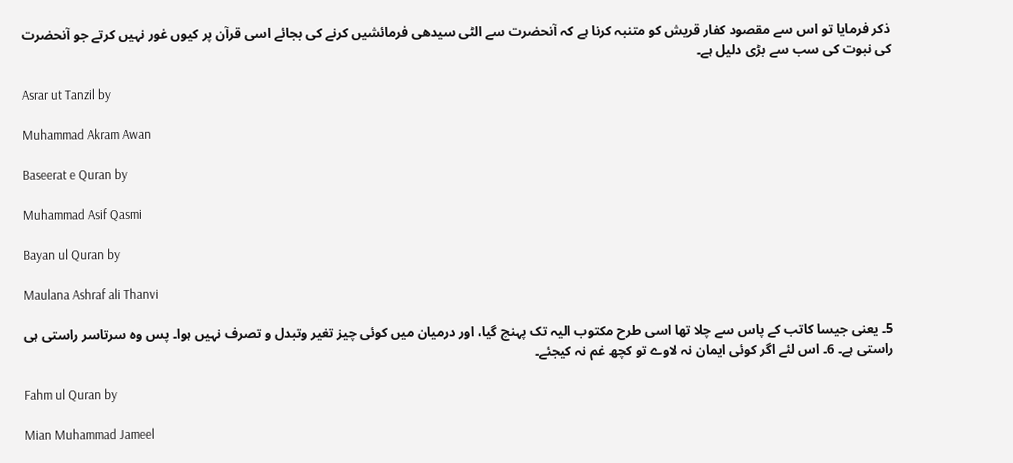ذکر فرمایا تو اس سے مقصود کفار قریش کو متنبہ کرنا ہے کہ آنحضرت سے الٹی سیدھی فرمائشیں کرنے کی بجائے اسی قرآن پر کیوں غور نہیں کرتے جو آنحضرت کی نبوت کی سب سے بڑی دلیل ہے۔

Asrar ut Tanzil by

Muhammad Akram Awan

Baseerat e Quran by

Muhammad Asif Qasmi

Bayan ul Quran by

Maulana Ashraf ali Thanvi

5۔ یعنی جیسا کاتب کے پاس سے چلا تھا اسی طرح مکتوب الیہ تک پہنچ گیا، اور درمیان میں کوئی چیز تغیر وتبدل و تصرف نہیں ہوا۔ پس وہ سرتاسر راستی ہی راستی ہے۔ 6۔ اس لئے اگر کوئی ایمان نہ لاوے تو کچھ غم نہ کیجئے۔

Fahm ul Quran by

Mian Muhammad Jameel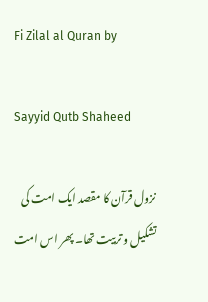Fi Zilal al Quran by

Sayyid Qutb Shaheed

نزول قرآن کا مقصد ایک امت کی تشکیل و تربیت تھا۔ پھر اس امت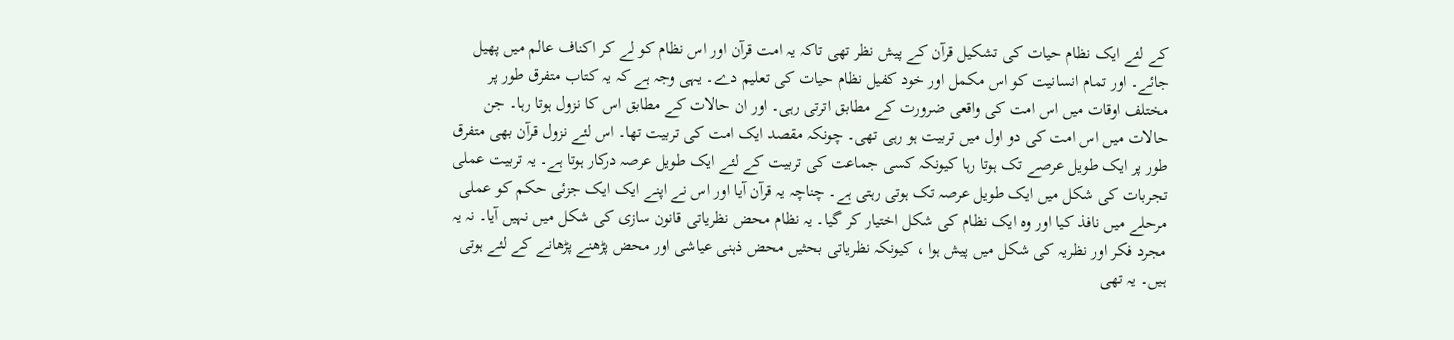کے لئے ایک نظام حیات کی تشکیل قرآن کے پیش نظر تھی تاکہ یہ امت قرآن اور اس نظام کو لے کر اکناف عالم میں پھیل جائے۔ اور تمام انسانیت کو اس مکمل اور خود کفیل نظام حیات کی تعلیم دے۔ یہی وجہ ہے کہ یہ کتاب متفرق طور پر مختلف اوقات میں اس امت کی واقعی ضرورت کے مطابق اترتی رہی۔ اور ان حالات کے مطابق اس کا نزول ہوتا رہا۔ جن حالات میں اس امت کی دو اول میں تربیت ہو رہی تھی۔ چونکہ مقصد ایک امت کی تربیت تھا۔ اس لئے نزول قرآن بھی متفرق طور پر ایک طویل عرصے تک ہوتا رہا کیونکہ کسی جماعت کی تربیت کے لئے ایک طویل عرصہ درکار ہوتا ہے۔ یہ تربیت عملی تجربات کی شکل میں ایک طویل عرصہ تک ہوتی رہتی ہے۔ چناچہ یہ قرآن آیا اور اس نے اپنے ایک ایک جزئی حکم کو عملی مرحلے میں نافذ کیا اور وہ ایک نظام کی شکل اختیار کر گیا۔ یہ نظام محض نظریاتی قانون سازی کی شکل میں نہیں آیا۔ نہ یہ مجرد فکر اور نظریہ کی شکل میں پیش ہوا ، کیونکہ نظریاتی بحثیں محض ذہنی عیاشی اور محض پڑھنے پڑھانے کے لئے ہوتی ہیں۔ یہ تھی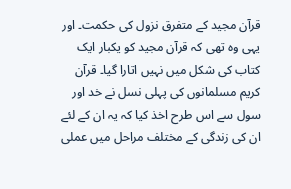قرآن مجید کے متفرق نزول کی حکمت۔ اور یہی وہ تھی کہ قرآن مجید کو یکبار ایک کتاب کی شکل میں نہیں اتارا گیا۔ قرآن کریم مسلمانوں کی پہلی نسل نے خد اور سول سے اس طرح اخذ کیا کہ یہ ان کے لئے ان کی زندگی کے مختلف مراحل میں عملی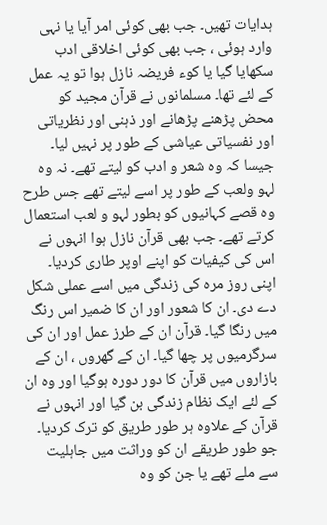ہدایات تھیں۔ جب بھی کوئی امر آیا یا نہی وارد ہوئی ، جب بھی کوئی اخلاقی ادب سکھایا گیا یا کوء فریضہ نازل ہوا تو یہ عمل کے لئے تھا۔ مسلمانوں نے قرآن مجید کو محض پڑھنے پڑھانے اور ذہنی اور نظریاتی اور نفسیاتی عیاشی کے طور پر نہیں لیا۔ جیسا کہ وہ شعر و ادب کو لیتے تھے۔ نہ وہ لہو ولعب کے طور پر اسے لیتے تھے جس طرح وہ قصے کہانیوں کو بطور لہو و لعب استعمال کرتے تھے۔ جب بھی قرآن نازل ہوا انہوں نے اس کی کیفیات کو اپنے اوپر طاری کردیا۔ اپنی روز مرہ کی زندگی میں اسے عملی شکل دے دی۔ ان کا شعور اور ان کا ضمیر اس رنگ میں رنگا گیا۔ قرآن ان کے طرز عمل اور ان کی سرگرمیوں پر چھا گیا۔ ان کے گھروں ، ان کے بازاروں میں قرآن کا دور دورہ ہوگیا اور وہ ان کے لئے ایک نظام زندگی بن گیا اور انہوں نے قرآن کے علاوہ ہر طور طریق کو ترک کردیا۔ جو طور طریقے ان کو وراثت میں جاہلیت سے ملے تھے یا جن کو وہ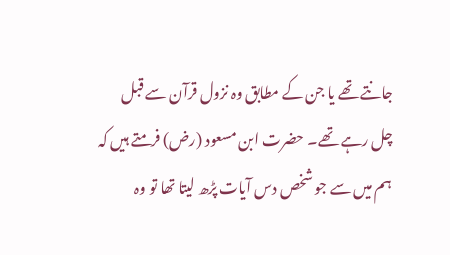جانتے تھے یا جن کے مطابق وہ نزول قرآن سے قبل چل رہے تھے۔ حضرت ابن مسعود (رض) فرمتے ہیں کہ ہم میں سے جو شخص دس آیات پڑھ لیتا تھا تو وہ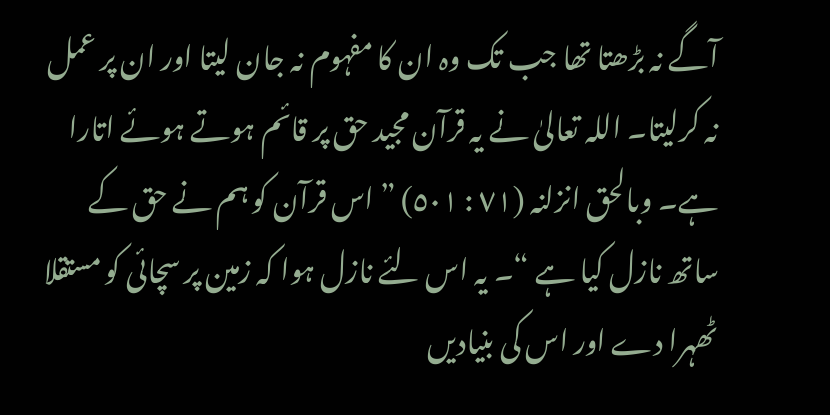آگے نہ بڑھتا تھا جب تک وہ ان کا مفہوم نہ جان لیتا اور ان پر عمل نہ کرلیتا۔ اللہ تعالیٰ نے یہ قرآن مجید حق پر قائم ہوتے ہوئے اتارا ہے۔ وبالحق انزلنہ (٧١ : ٥٠١) ” اس قرآن کو ہم نے حق کے ساتھ نازل کیا ہے “۔ یہ اس لئے نازل ہوا کہ زمین پر سچائی کو مستقلا ٹھہرا دے اور اس کی بنیادیں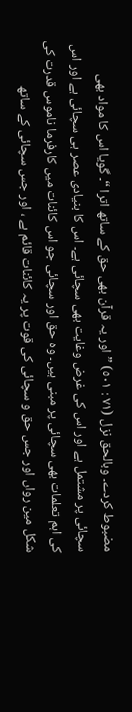مضبوط کردے۔ وبالحق نزل (٧١ : ٥٠١) ” اور یہ قرآن بھی حق کے ساتھ اترا “۔ گویا اس کا مواد بھی سچائی پر مشتمل ہے اور اس کی غرض وغایت بھی سچائی ہے۔ اس کا بنیادی عصر ہی سچائی ہے اور اس کی اہم تعلمات بھی سچائی پر مبنی ہیں۔ وہ حق اور سچائی جو اس کائنات میں کارفرما ناموس قدرت کی شکل مین رواں اور جس حق و سچائی کی قوت پر یہ کائنات قائم ہے ، اور جس سچائی کے ساتھ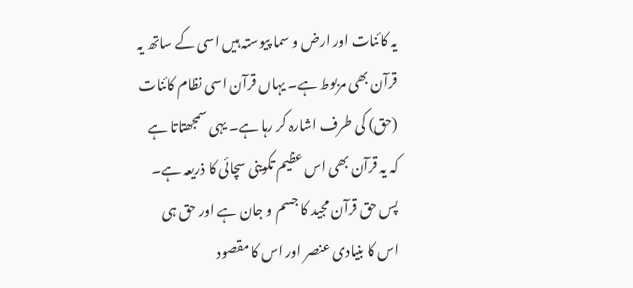یہ کائنات اور ارض و سما پیوستہ ہیں اسی کے ساتھ یہ قرآن بھی مربوط ہے۔ یہاں قرآن اسی نظام کائنات (حق) کی طرف اشارہ کر رہا ہے۔ یہی سمجھتاتا ہے کہ یہ قرآن بھی اس عظیم تکوینی سچائی کا ذریعہ ہے۔ پس حق قرآن مجید کا جسم و جان ہے اور حق ہی اس کا بنیادی عنصر اور اس کا مقصود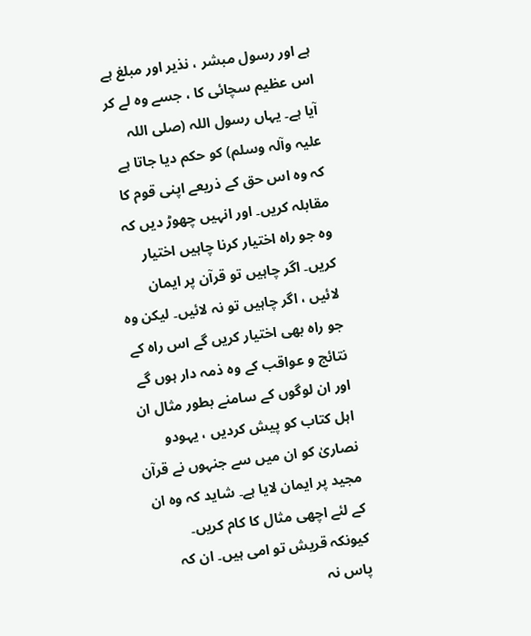ہے اور رسول مبشر ، نذیر اور مبلغ ہے اس عظیم سچائی کا ، جسے وہ لے کر آیا ہے۔ یہاں رسول اللہ (صلی اللہ علیہ وآلہ وسلم) کو حکم دیا جاتا ہے کہ وہ اس حق کے ذریعے اپنی قوم کا مقابلہ کریں۔ اور انہیں چھوڑ دیں کہ وہ جو راہ اختیار کرنا چاہیں اختیار کریں۔ اگر چاہیں تو قرآن پر ایمان لائیں ، اگر چاہیں تو نہ لائیں۔ لیکن وہ جو راہ بھی اختیار کریں گے اس راہ کے نتائج و عواقب کے وہ ذمہ دار ہوں گے اور ان لوگوں کے سامنے بطور مثال ان اہل کتاب کو پیش کردیں ، یہودو نصاریٰ کو ان میں سے جنہوں نے قرآن مجید پر ایمان لایا ہے۔ شاید کہ وہ ان کے لئے اچھی مثال کا کام کریں۔ کیونکہ قریش تو امی ہیں۔ ان کہ پاس نہ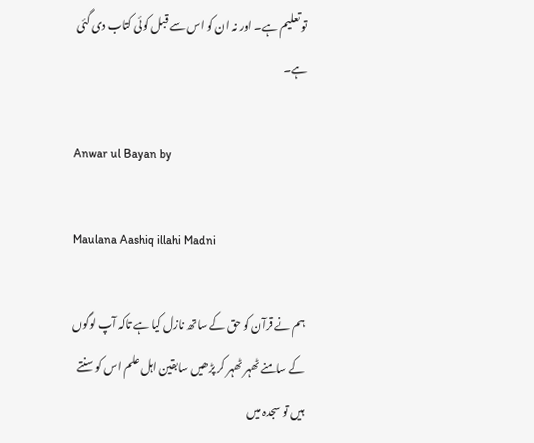تو تعلیم ہے۔ اور نہ ان کو اس سے قبل کوئی کتاب دی گئی ہے۔

Anwar ul Bayan by

Maulana Aashiq illahi Madni

ہم نے قرآن کو حق کے ساتھ نازل کیا ہے تاکہ آپ لوگوں کے سامنے ٹھہر ٹھہر کر پڑھیں سابقین اہل علم اس کو سنتے ہیں تو سجدہ میں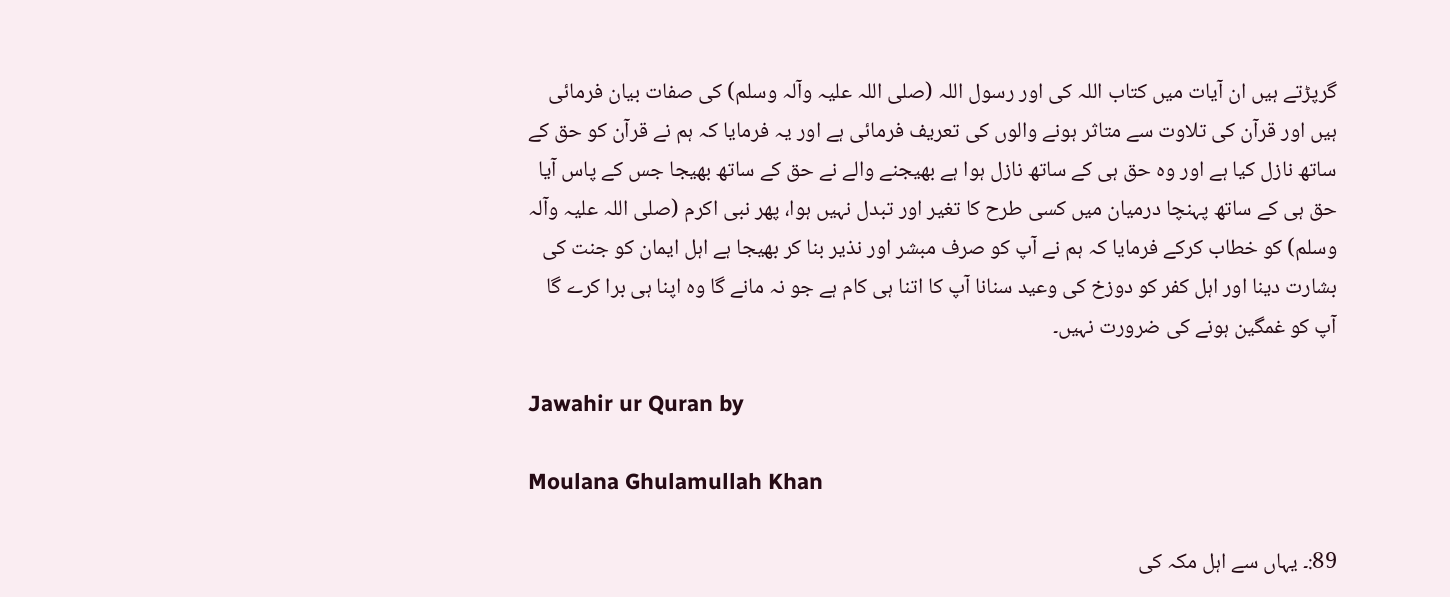گرپڑتے ہیں ان آیات میں کتاب اللہ کی اور رسول اللہ (صلی اللہ علیہ وآلہ وسلم) کی صفات بیان فرمائی ہیں اور قرآن کی تلاوت سے متاثر ہونے والوں کی تعریف فرمائی ہے اور یہ فرمایا کہ ہم نے قرآن کو حق کے ساتھ نازل کیا ہے اور وہ حق ہی کے ساتھ نازل ہوا ہے بھیجنے والے نے حق کے ساتھ بھیجا جس کے پاس آیا حق ہی کے ساتھ پہنچا درمیان میں کسی طرح کا تغیر اور تبدل نہیں ہوا، پھر نبی اکرم (صلی اللہ علیہ وآلہ وسلم) کو خطاب کرکے فرمایا کہ ہم نے آپ کو صرف مبشر اور نذیر بنا کر بھیجا ہے اہل ایمان کو جنت کی بشارت دینا اور اہل کفر کو دوزخ کی وعید سنانا آپ کا اتنا ہی کام ہے جو نہ مانے گا وہ اپنا ہی برا کرے گا آپ کو غمگین ہونے کی ضرورت نہیں۔

Jawahir ur Quran by

Moulana Ghulamullah Khan

89:۔ یہاں سے اہل مکہ کی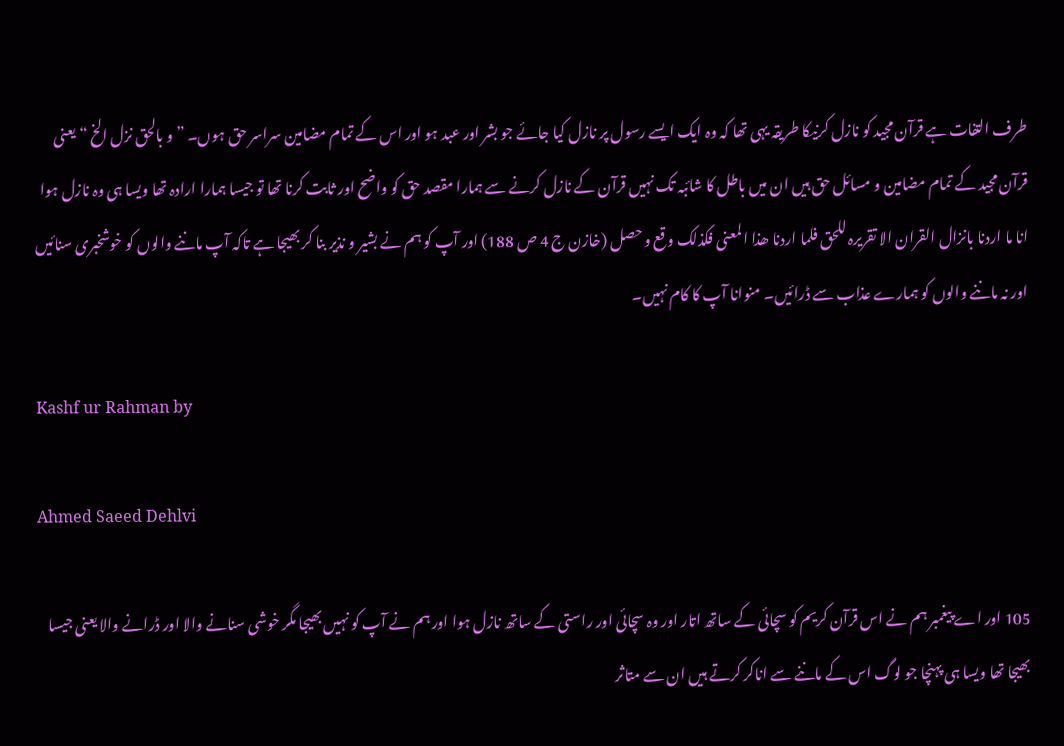طرف التفات ہے قرآن مجید کو نازل کرنیکا طریقہ یہی تھا کہ وہ ایک ایسے رسول پر نازل کیا جائے جو بشر اور عبد ہو اور اس کے تمام مضامین سراسر حق ہوں۔ ” و بالحق نزل الخ “ یعنی قرآن مجید کے تمام مضامین و مسائل حق ہیں ان میں باطل کا شائبہ تک نہیں قرآن کے نازل کرنے سے ہمارا مقصد حق کو واضح اور ثابت کرنا تھا تو جیسا ہمارا ارادہ تھا ویسا ہی وہ نازل ہوا انا ما اردنا بانزال القران الا تقریرہ للحق فلما اردنا ھذا المعنی فکذلک وقع و حصل (خازن ج 4 ص 188) اور آپ کو ہم نے بشیر و نذیر بنا کر بھیجا ہے تاکہ آپ ماننے والوں کو خوشخبری سنائیں اور نہ ماننے والوں کو ہمارے عذاب سے ڈرائیں۔ منوانا آپ کا کام نہیں۔

Kashf ur Rahman by

Ahmed Saeed Dehlvi

105 اور اے پیغمبر ہم نے اس قرآن کریم کو سچائی کے ساتھ اتار اور وہ سچائی اور راستی کے ساتھ نازل ہوا اور ہم نے آپ کو نہیں بھیجا مگر خوشی سنانے والا اور ڈرانے والا یعنی جیسا بھیجا تھا ویسا ہی پہنچا جو لوگ اس کے ماننے سے اناکر کرتے ہیں ان سے متاثر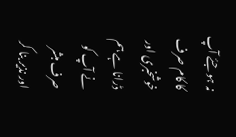نہ ہو جئے آپ کا کام صرف خوشخبری اور ڈرانا ہے ہم نے آپ کو صرف مبشر اور نذیر بنا کر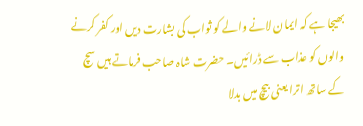بھیجا ہے کہ ایمان لانے والے کو ثواب کی بشارت دیں اور کفر کرنے والوں کو عذاب سے ڈرائیں۔ حضرت شاہ صاحب فرماتے ہیں سچ کے ساتھ اترا یعنی بیچ میں بدلا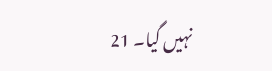نہیں گیا۔ 21